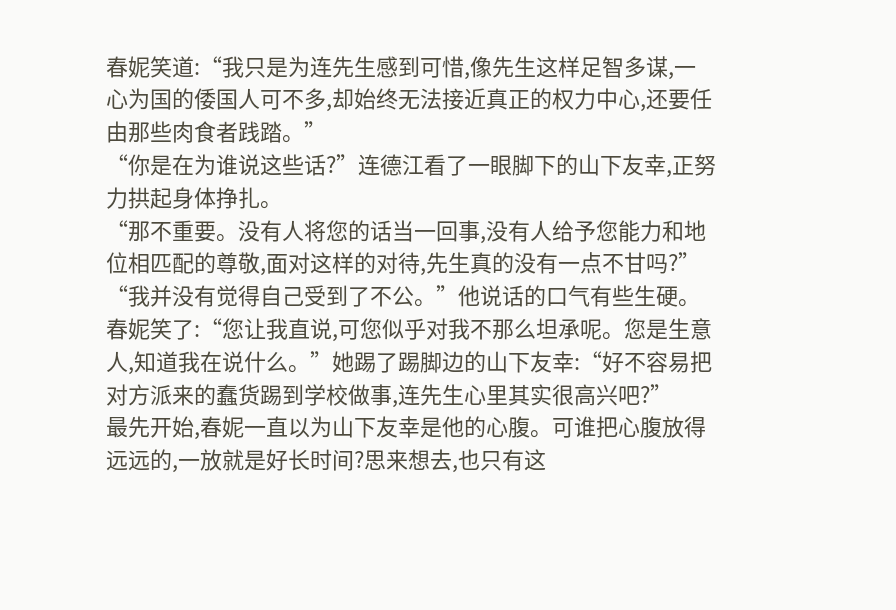春妮笑道:“我只是为连先生感到可惜,像先生这样足智多谋,一心为国的倭国人可不多,却始终无法接近真正的权力中心,还要任由那些肉食者践踏。”
“你是在为谁说这些话?”连德江看了一眼脚下的山下友幸,正努力拱起身体挣扎。
“那不重要。没有人将您的话当一回事,没有人给予您能力和地位相匹配的尊敬,面对这样的对待,先生真的没有一点不甘吗?”
“我并没有觉得自己受到了不公。”他说话的口气有些生硬。
春妮笑了:“您让我直说,可您似乎对我不那么坦承呢。您是生意人,知道我在说什么。”她踢了踢脚边的山下友幸:“好不容易把对方派来的蠢货踢到学校做事,连先生心里其实很高兴吧?”
最先开始,春妮一直以为山下友幸是他的心腹。可谁把心腹放得远远的,一放就是好长时间?思来想去,也只有这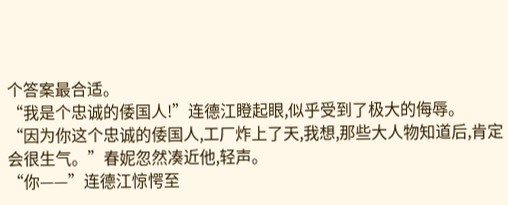个答案最合适。
“我是个忠诚的倭国人!”连德江瞪起眼,似乎受到了极大的侮辱。
“因为你这个忠诚的倭国人,工厂炸上了天,我想,那些大人物知道后,肯定会很生气。”春妮忽然凑近他,轻声。
“你——”连德江惊愕至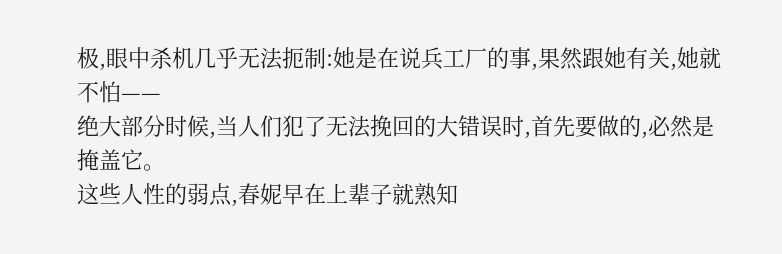极,眼中杀机几乎无法扼制:她是在说兵工厂的事,果然跟她有关,她就不怕——
绝大部分时候,当人们犯了无法挽回的大错误时,首先要做的,必然是掩盖它。
这些人性的弱点,春妮早在上辈子就熟知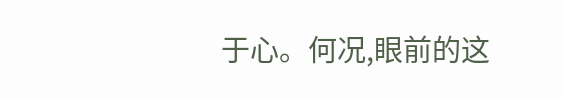于心。何况,眼前的这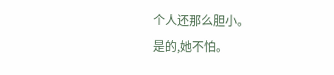个人还那么胆小。
是的,她不怕。